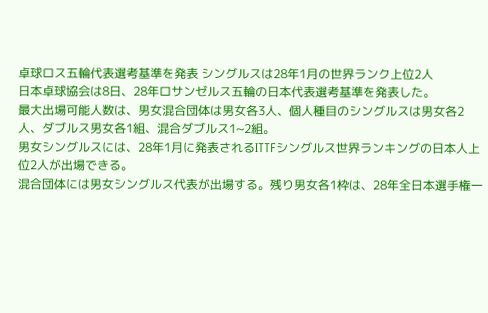卓球ロス五輪代表選考基準を発表 シングルスは28年1月の世界ランク上位2人
日本卓球協会は8日、28年ロサンゼルス五輪の日本代表選考基準を発表した。
最大出場可能人数は、男女混合団体は男女各3人、個人種目のシングルスは男女各2人、ダブルス男女各1組、混合ダブルス1~2組。
男女シングルスには、28年1月に発表されるITTFシングルス世界ランキングの日本人上位2人が出場できる。
混合団体には男女シングルス代表が出場する。残り男女各1枠は、28年全日本選手権一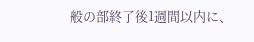般の部終了後1週間以内に、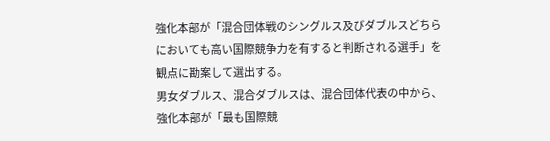強化本部が「混合団体戦のシングルス及びダブルスどちらにおいても高い国際競争力を有すると判断される選手」を観点に勘案して選出する。
男女ダブルス、混合ダブルスは、混合団体代表の中から、強化本部が「最も国際競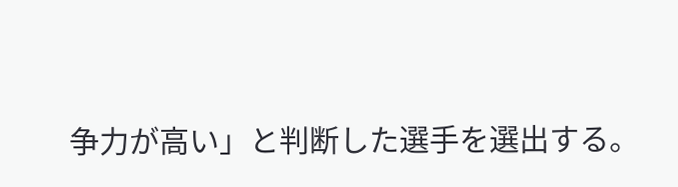争力が高い」と判断した選手を選出する。